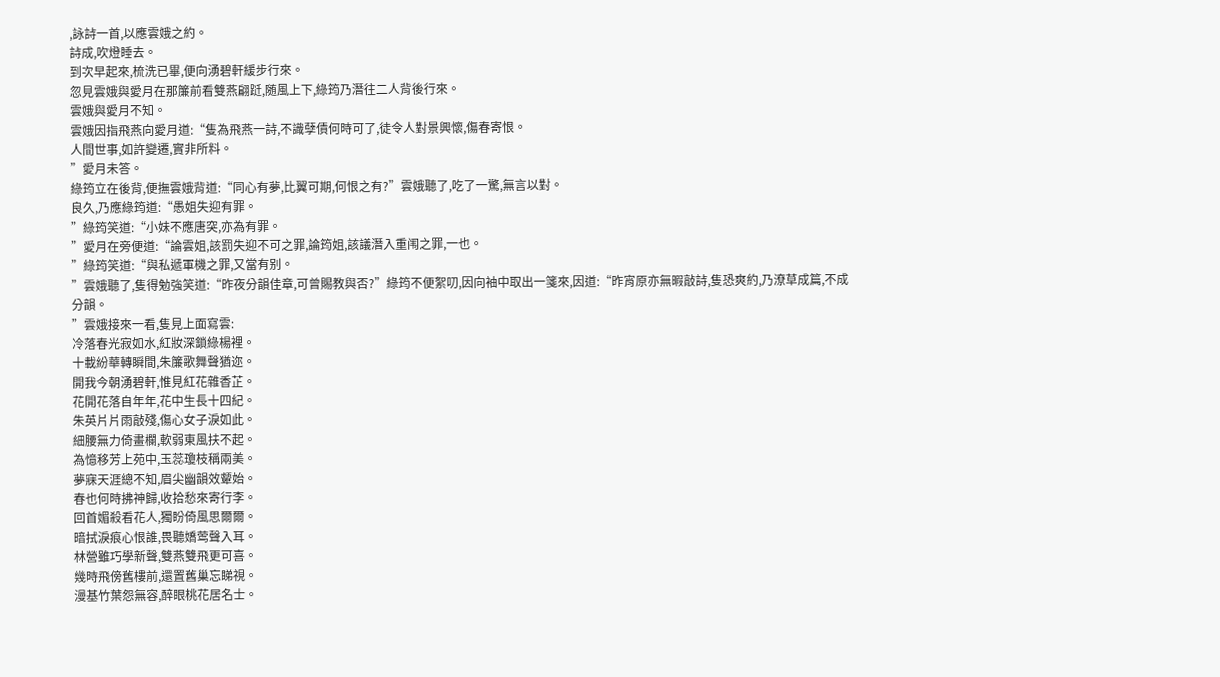,詠詩一首,以應雲娥之約。
詩成,吹燈睡去。
到次早起來,梳洗已畢,便向湧碧軒緩步行來。
忽見雲娥與愛月在那簾前看雙燕翩跹,随風上下,綠筠乃潛往二人背後行來。
雲娥與愛月不知。
雲娥因指飛燕向愛月道:“隻為飛燕一詩,不識孽債何時可了,徒令人對景興懷,傷春寄恨。
人間世事,如許變遷,實非所料。
”愛月未答。
綠筠立在後背,便撫雲娥背道:“同心有夢,比翼可期,何恨之有?”雲娥聽了,吃了一驚,無言以對。
良久,乃應綠筠道:“愚姐失迎有罪。
”綠筠笑道:“小妹不應唐突,亦為有罪。
”愛月在旁便道:“論雲姐,該罰失迎不可之罪,論筠姐,該議潛入重闱之罪,一也。
”綠筠笑道:“與私遞軍機之罪,又當有别。
”雲娥聽了,隻得勉強笑道:“昨夜分韻佳章,可曾賜教與否?”綠筠不便絮叨,因向袖中取出一箋來,因道:“昨宵原亦無暇敲詩,隻恐爽約,乃潦草成篇,不成分韻。
”雲娥接來一看,隻見上面寫雲:
冷落春光寂如水,紅妝深鎖綠楊裡。
十載紛華轉瞬間,朱簾歌舞聲猶迩。
開我今朝湧碧軒,惟見紅花雜香芷。
花開花落自年年,花中生長十四紀。
朱英片片雨敲殘,傷心女子淚如此。
細腰無力倚畫欄,軟弱東風扶不起。
為憶移芳上苑中,玉蕊瓊枝稱兩美。
夢寐天涯總不知,眉尖幽韻效颦始。
春也何時拂神歸,收拾愁來寄行李。
回首媚殺看花人,獨盼倚風思爾爾。
暗拭淚痕心恨誰,畏聽嬌莺聲入耳。
林營雖巧學新聲,雙燕雙飛更可喜。
幾時飛傍舊樓前,還置舊巢忘睇視。
漫基竹葉怨無容,醉眼桃花居名士。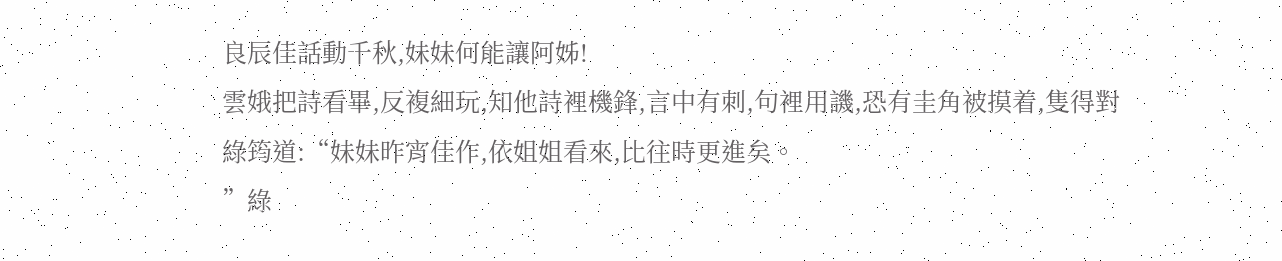良辰佳話動千秋,妹妹何能讓阿姊!
雲娥把詩看畢,反複細玩,知他詩裡機鋒,言中有刺,句裡用譏,恐有圭角被摸着,隻得對綠筠道:“妹妹昨宵佳作,依姐姐看來,比往時更進矣。
”綠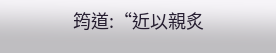筠道:“近以親炙